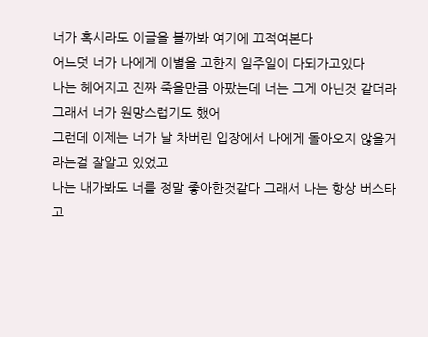너가 혹시라도 이글을 볼까봐 여기에 끄적여본다
어느덧 너가 나에게 이별을 고한지 일주일이 다되가고있다
나는 헤어지고 진짜 죽을만큼 아팠는데 너는 그게 아닌것 같더라
그래서 너가 원망스럽기도 했어
그런데 이제는 너가 날 차버린 입장에서 나에게 돌아오지 않을거라는걸 잘알고 있었고
나는 내가봐도 너를 정말 좋아한것같다 그래서 나는 항상 버스타고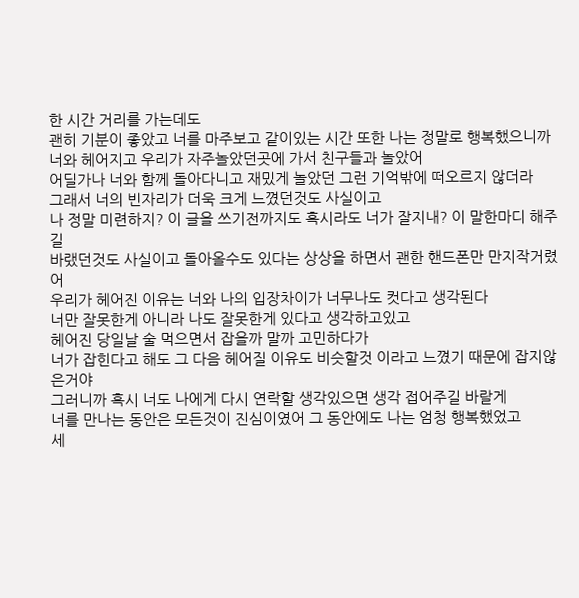한 시간 거리를 가는데도
괜히 기분이 좋았고 너를 마주보고 같이있는 시간 또한 나는 정말로 행복했으니까
너와 헤어지고 우리가 자주놀았던곳에 가서 친구들과 놀았어
어딜가나 너와 함께 돌아다니고 재밌게 놀았던 그런 기억밖에 떠오르지 않더라
그래서 너의 빈자리가 더욱 크게 느꼈던것도 사실이고
나 정말 미련하지? 이 글을 쓰기전까지도 혹시라도 너가 잘지내? 이 말한마디 해주길
바랬던것도 사실이고 돌아올수도 있다는 상상을 하면서 괜한 핸드폰만 만지작거렸어
우리가 헤어진 이유는 너와 나의 입장차이가 너무나도 컷다고 생각된다
너만 잘못한게 아니라 나도 잘못한게 있다고 생각하고있고
헤어진 당일날 술 먹으면서 잡을까 말까 고민하다가
너가 잡힌다고 해도 그 다음 헤어질 이유도 비슷할것 이라고 느꼈기 때문에 잡지않은거야
그러니까 혹시 너도 나에게 다시 연락할 생각있으면 생각 접어주길 바랄게
너를 만나는 동안은 모든것이 진심이였어 그 동안에도 나는 엄청 행복했었고
세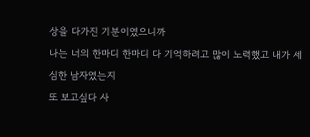상을 다가진 기분이였으니까
나는 너의 한마디 한마디 다 기억하려고 많이 노력했고 내가 세심한 남자였는지
또 보고싶다 사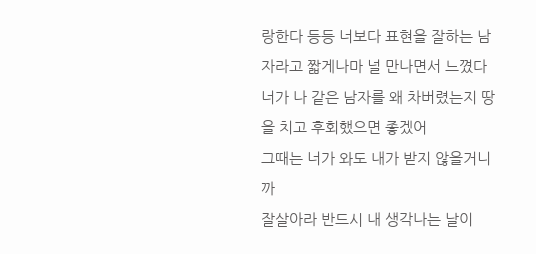랑한다 등등 너보다 표현을 잘하는 남자라고 짧게나마 널 만나면서 느꼈다
너가 나 같은 남자를 왜 차버렸는지 땅을 치고 후회했으면 좋겠어
그때는 너가 와도 내가 받지 않을거니까
잘살아라 반드시 내 생각나는 날이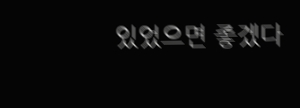있었으면 좋겠다